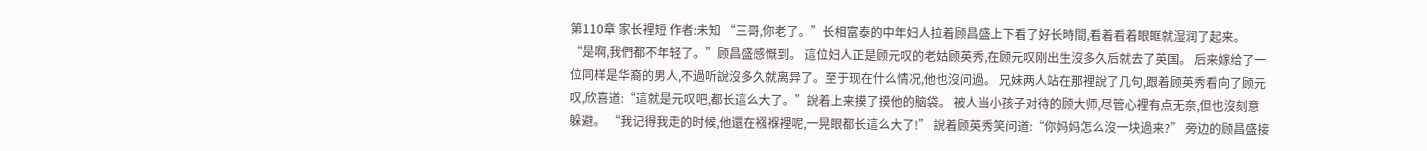第110章 家长裡短 作者:未知 “三哥,你老了。”长相富泰的中年妇人拉着顾昌盛上下看了好长時間,看着看着眼眶就湿润了起来。 “是啊,我們都不年轻了。”顾昌盛感慨到。 這位妇人正是顾元叹的老姑顾英秀,在顾元叹刚出生沒多久后就去了英国。 后来嫁给了一位同样是华裔的男人,不過听說沒多久就离异了。至于现在什么情况,他也沒问過。 兄妹两人站在那裡說了几句,跟着顾英秀看向了顾元叹,欣喜道:“這就是元叹吧,都长這么大了。”說着上来摸了摸他的脑袋。 被人当小孩子对待的顾大师,尽管心裡有点无奈,但也沒刻意躲避。 “我记得我走的时候,他還在襁褓裡呢,一晃眼都长這么大了!” 說着顾英秀笑问道:“你妈妈怎么沒一块過来?” 旁边的顾昌盛接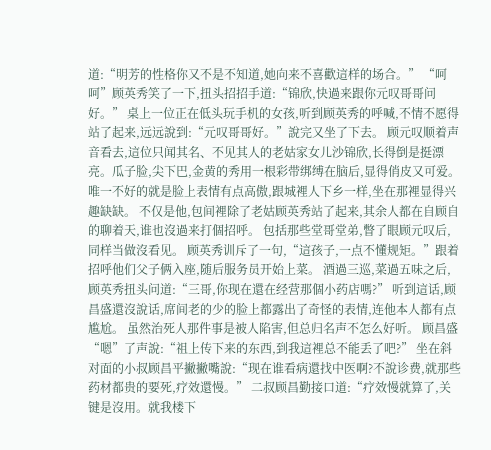道:“明芳的性格你又不是不知道,她向来不喜歡這样的场合。” “呵呵”顾英秀笑了一下,扭头招招手道:“锦欣,快過来跟你元叹哥哥问好。” 桌上一位正在低头玩手机的女孩,听到顾英秀的呼喊,不情不愿得站了起来,远远說到:“元叹哥哥好。”說完又坐了下去。 顾元叹顺着声音看去,這位只闻其名、不见其人的老姑家女儿沙锦欣,长得倒是挺漂亮。瓜子脸,尖下巴,金黄的秀用一根彩带绑缚在脑后,显得俏皮又可爱。 唯一不好的就是脸上表情有点高傲,跟城裡人下乡一样,坐在那裡显得兴趣缺缺。 不仅是他,包间裡除了老姑顾英秀站了起来,其余人都在自顾自的聊着天,谁也沒過来打個招呼。 包括那些堂哥堂弟,瞥了眼顾元叹后,同样当做沒看见。 顾英秀训斥了一句,“這孩子,一点不懂规矩。”跟着招呼他们父子俩入座,随后服务员开始上菜。 酒過三巡,菜過五味之后,顾英秀扭头问道:“三哥,你现在還在经营那個小药店嗎?” 听到這话,顾昌盛還沒說话,席间老的少的脸上都露出了奇怪的表情,连他本人都有点尴尬。 虽然治死人那件事是被人陷害,但总归名声不怎么好听。 顾昌盛“嗯”了声說:“祖上传下来的东西,到我這裡总不能丢了吧?” 坐在斜对面的小叔顾昌平撇撇嘴說:“现在谁看病還找中医啊?不說诊费,就那些药材都贵的要死,疗效還慢。” 二叔顾昌勤接口道:“疗效慢就算了,关键是沒用。就我楼下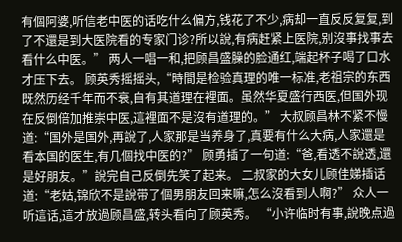有個阿婆,听信老中医的话吃什么偏方,钱花了不少,病却一直反反复复,到了不還是到大医院看的专家门诊?所以說,有病赶紧上医院,别沒事找事去看什么中医。” 两人一唱一和,把顾昌盛臊的脸通红,端起杯子喝了口水才压下去。 顾英秀摇摇头,“時間是检验真理的唯一标准,老祖宗的东西既然历经千年而不衰,自有其道理在裡面。虽然华夏盛行西医,但国外现在反倒倍加推崇中医,這裡面不是沒有道理的。” 大叔顾昌林不紧不慢道:“国外是国外,再說了,人家那是当养身了,真要有什么大病,人家還是看本国的医生,有几個找中医的?” 顾勇插了一句道:“爸,看透不說透,還是好朋友。”說完自己反倒先笑了起来。 二叔家的大女儿顾佳娣插话道:“老姑,锦欣不是說带了個男朋友回来嘛,怎么沒看到人啊?” 众人一听這话,這才放過顾昌盛,转头看向了顾英秀。 “小许临时有事,說晚点過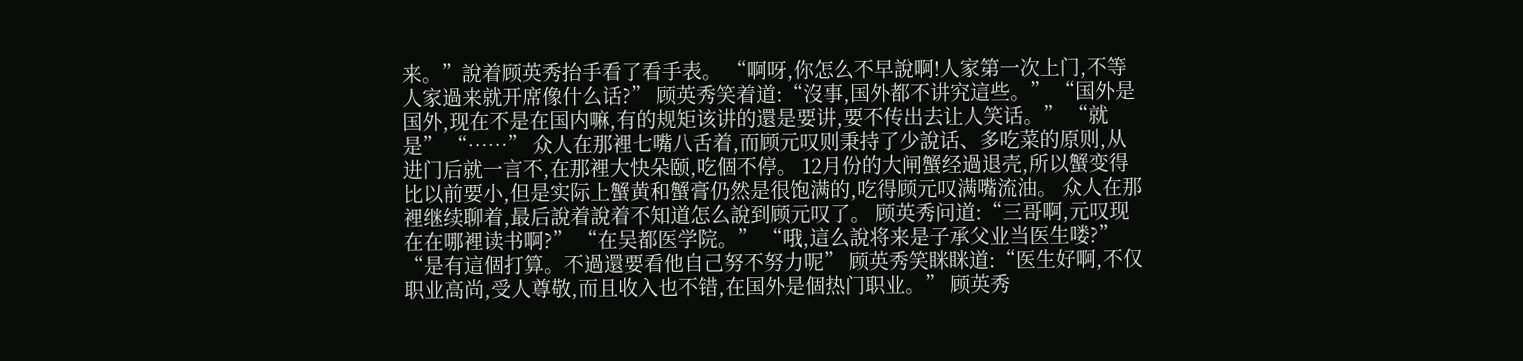来。”說着顾英秀抬手看了看手表。 “啊呀,你怎么不早說啊!人家第一次上门,不等人家過来就开席像什么话?” 顾英秀笑着道:“沒事,国外都不讲究這些。” “国外是国外,现在不是在国内嘛,有的规矩该讲的還是要讲,要不传出去让人笑话。” “就是” “……” 众人在那裡七嘴八舌着,而顾元叹则秉持了少說话、多吃菜的原则,从进门后就一言不,在那裡大快朵颐,吃個不停。 12月份的大闸蟹经過退壳,所以蟹变得比以前要小,但是实际上蟹黄和蟹膏仍然是很饱满的,吃得顾元叹满嘴流油。 众人在那裡继续聊着,最后說着說着不知道怎么說到顾元叹了。 顾英秀问道:“三哥啊,元叹现在在哪裡读书啊?” “在吴都医学院。” “哦,這么說将来是子承父业当医生喽?” “是有這個打算。不過還要看他自己努不努力呢” 顾英秀笑眯眯道:“医生好啊,不仅职业高尚,受人尊敬,而且收入也不错,在国外是個热门职业。” 顾英秀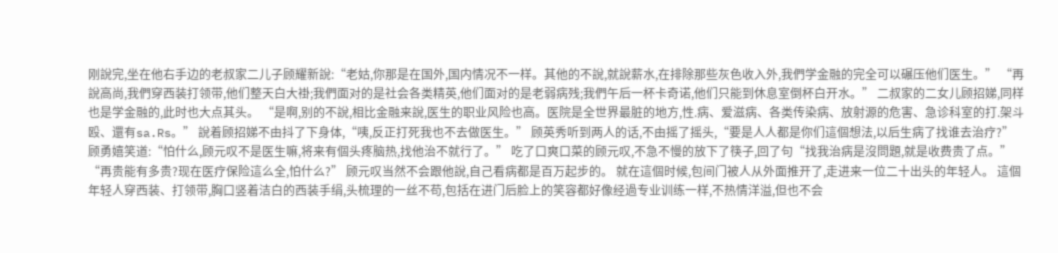刚說完,坐在他右手边的老叔家二儿子顾耀新說:“老姑,你那是在国外,国内情况不一样。其他的不說,就說薪水,在排除那些灰色收入外,我們学金融的完全可以碾压他们医生。” “再說高尚,我們穿西装打领带,他们整天白大褂;我們面对的是社会各类精英,他们面对的是老弱病残;我們午后一杯卡奇诺,他们只能到休息室倒杯白开水。” 二叔家的二女儿顾招娣,同样也是学金融的,此时也大点其头。 “是啊,别的不說,相比金融来說,医生的职业风险也高。医院是全世界最脏的地方,性.病、爱滋病、各类传染病、放射源的危害、急诊科室的打.架斗殴、還有sa.Rs。” 說着顾招娣不由抖了下身体,“咦,反正打死我也不去做医生。” 顾英秀听到两人的话,不由摇了摇头,“要是人人都是你们這個想法,以后生病了找谁去治疗?” 顾勇嬉笑道:“怕什么,顾元叹不是医生嘛,将来有個头疼脑热,找他治不就行了。” 吃了口爽口菜的顾元叹,不急不慢的放下了筷子,回了句“找我治病是沒問題,就是收费贵了点。” “再贵能有多贵?现在医疗保险這么全,怕什么?” 顾元叹当然不会跟他說,自己看病都是百万起步的。 就在這個时候,包间门被人从外面推开了,走进来一位二十出头的年轻人。 這個年轻人穿西装、打领带,胸口竖着洁白的西装手绢,头梳理的一丝不苟,包括在进门后脸上的笑容都好像经過专业训练一样,不热情洋溢,但也不会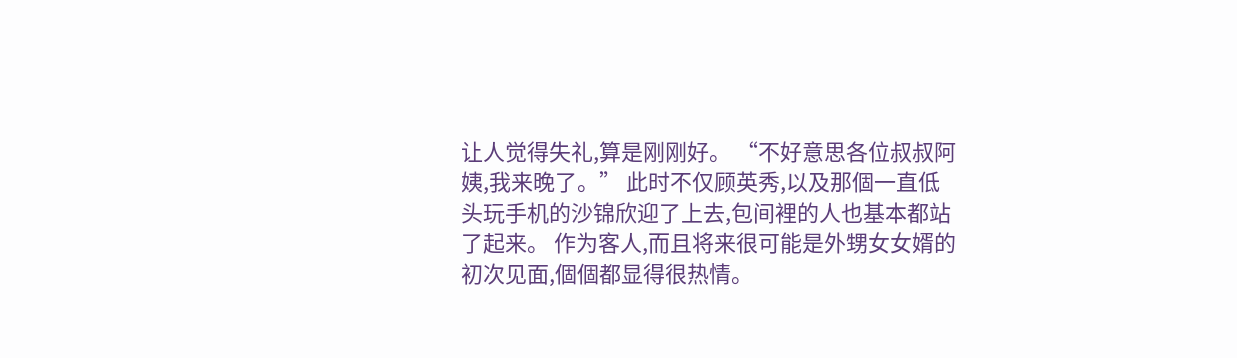让人觉得失礼,算是刚刚好。 “不好意思各位叔叔阿姨,我来晚了。” 此时不仅顾英秀,以及那個一直低头玩手机的沙锦欣迎了上去,包间裡的人也基本都站了起来。 作为客人,而且将来很可能是外甥女女婿的初次见面,個個都显得很热情。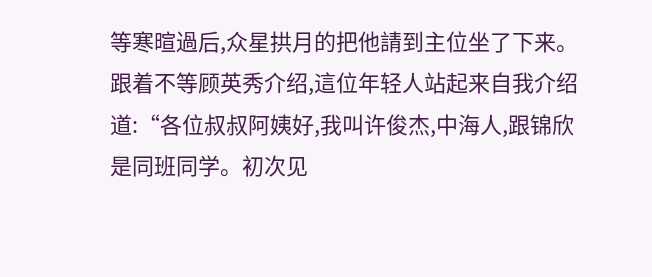等寒暄過后,众星拱月的把他請到主位坐了下来。 跟着不等顾英秀介绍,這位年轻人站起来自我介绍道:“各位叔叔阿姨好,我叫许俊杰,中海人,跟锦欣是同班同学。初次见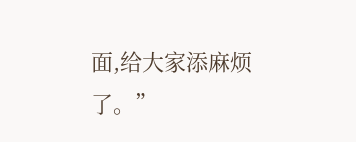面,给大家添麻烦了。”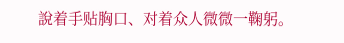說着手贴胸口、对着众人微微一鞠躬。